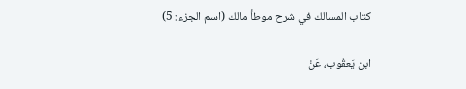كتاب المسالك في شرح موطأ مالك (اسم الجزء: 5)

ابن يَعقُوب، عَنْ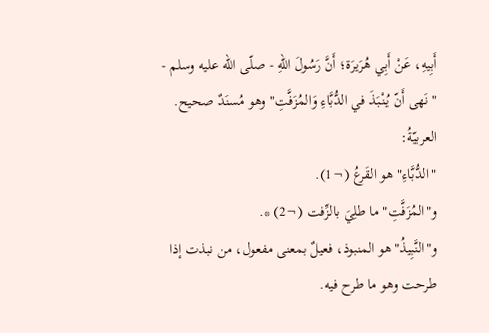أَبِيهِ، عَنْ أَبِي هُرَيرَة؛ أَنَّ رَسُولَ اللهِ - صلّى الله عليه وسلم - "نَهى أَنّ يُنْبَذَ في الدُّبَّاءِ وَالمُزَفَّتِ" وهو مُسنَدٌ صحيح.
العربيّةُ:
"الدُّبَّاءِ" هو القَرعُ (¬1).
و"المُزَفَّتِ" ما طلِيَ بالزِّفت (¬2) *.
و"النَّبِيذُ"هو المنبوذ، فعيلٌ بمعنى مفعول، من نبذت إذا طرحت وهو ما طرح فيه.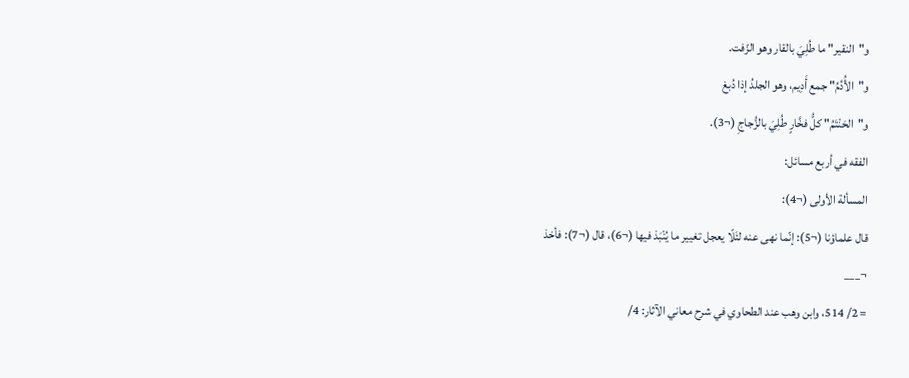و"النقير" ما طُلِيَ بالقار وهو الزّفت.
و"الأُدُمُ" جمع أَدِيم، وهو الجلدُ إذا دُبغ
و"الحَنْتَمُ" كلُّ فخَّارٍ طُلِيَ بالزُّجاجِ (¬3).
الفقه في أربع مسائل:
المسألة الأولى (¬4):
قال علماؤنا (¬5): إنّما نهى عنه لئَلّا يعجل تغيير ما يُنْبَذ فيها (¬6)، قال (¬7): فأخذ
¬___
= 2/ 514، وابن وهب عند الطحاوي في شرح معاني الآثار: 4/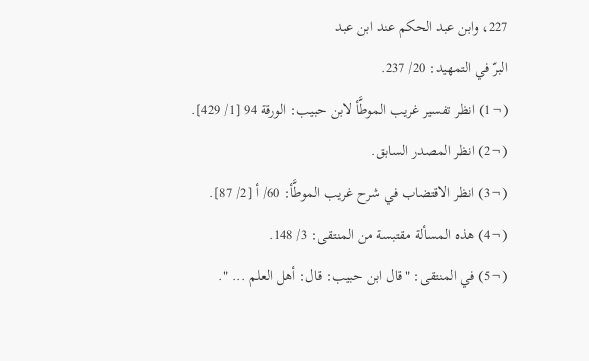227، وابن عبد الحكم عند ابن عبد
البرّ في التمهيد: 20/ 237.
(¬1) انظر تفسير غريب الموطَّأ لابن حبيب: الورقة 94 [1/ 429].
(¬2) انظر المصدر السابق.
(¬3) انظر الاقتضاب في شرح غريب الموطَّأ: 60/ أ [2/ 87].
(¬4) هذه المسألة مقتبسة من المنتقى: 3/ 148.
(¬5) في المنتقى: "قال ابن حبيب: قال: أهل العلم ... ".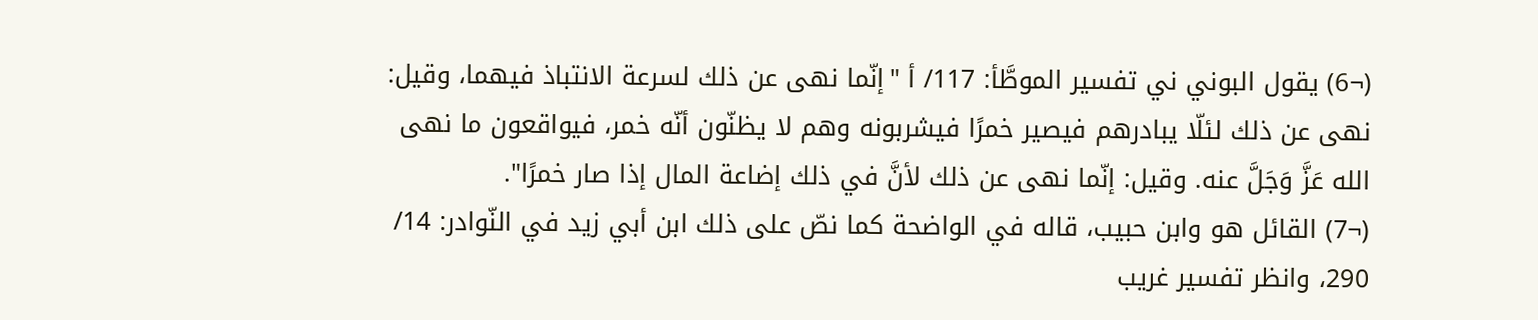(¬6) يقول البوني ني تفسير الموطَّأ: 117/ أ "إنّما نهى عن ذلك لسرعة الانتباذ فيهما، وقيل: نهى عن ذلك لئلّا يبادرهم فيصير خمرًا فيشربونه وهم لا يظنّون أنّه خمر، فيواقعون ما نهى الله عَزَّ وَجَلَّ عنه. وقيل: إنّما نهى عن ذلك لأنَّ في ذلك إضاعة المال إذا صار خمرًا".
(¬7) القائل هو وابن حبيب، قاله في الواضحة كما نصّ على ذلك ابن أبي زيد في النّوادر: 14/ 290، وانظر تفسير غريب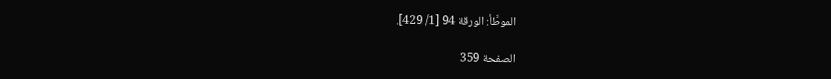الموطَّأ: الورقة 94 [1/ 429].

الصفحة 359